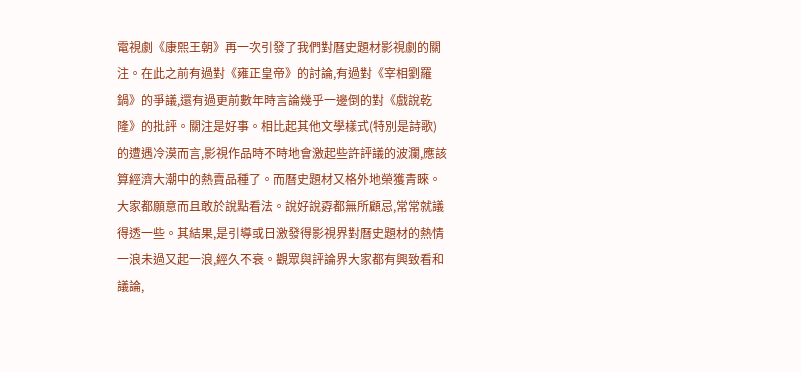電視劇《康熙王朝》再一次引發了我們對曆史題材影視劇的關注。在此之前有過對《雍正皇帝》的討論,有過對《宰相劉羅鍋》的爭議,還有過更前數年時言論幾乎一邊倒的對《戲說乾隆》的批評。關注是好事。相比起其他文學樣式(特別是詩歌)的遭遇冷漠而言,影視作品時不時地會激起些許評議的波瀾,應該算經濟大潮中的熱賣品種了。而曆史題材又格外地榮獲青睞。大家都願意而且敢於說點看法。說好說孬都無所顧忌,常常就議得透一些。其結果,是引導或日激發得影視界對曆史題材的熱情一浪未過又起一浪,經久不衰。觀眾與評論界大家都有興致看和議論,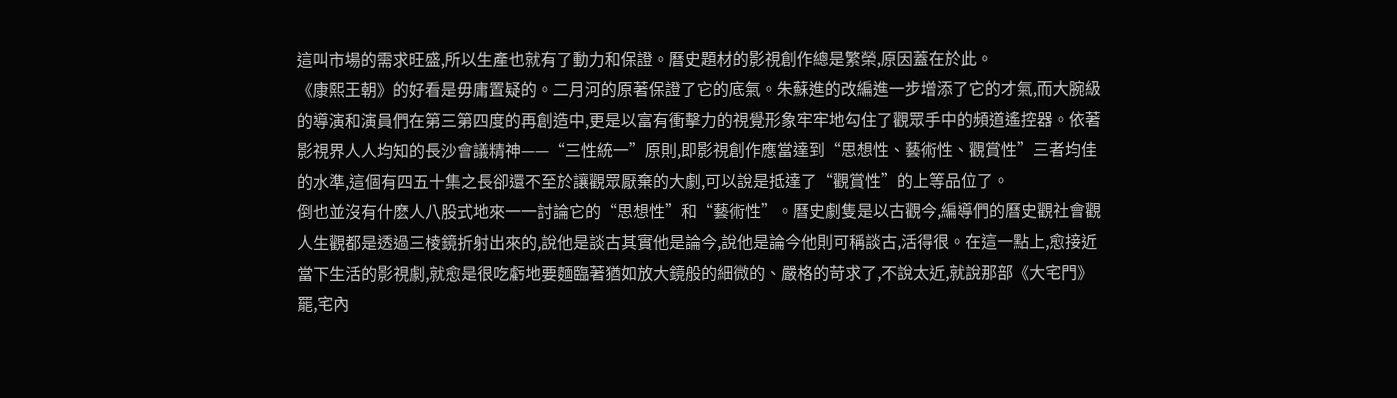這叫市場的需求旺盛,所以生產也就有了動力和保證。曆史題材的影視創作總是繁榮,原因蓋在於此。
《康熙王朝》的好看是毋庸置疑的。二月河的原著保證了它的底氣。朱蘇進的改編進一步增添了它的才氣,而大腕級的導演和演員們在第三第四度的再創造中,更是以富有衝擊力的視覺形象牢牢地勾住了觀眾手中的頻道遙控器。依著影視界人人均知的長沙會議精神——“三性統一”原則,即影視創作應當達到“思想性、藝術性、觀賞性”三者均佳的水準,這個有四五十集之長卻還不至於讓觀眾厭棄的大劇,可以說是抵達了“觀賞性”的上等品位了。
倒也並沒有什麽人八股式地來一一討論它的“思想性”和“藝術性”。曆史劇隻是以古觀今,編導們的曆史觀社會觀人生觀都是透過三棱鏡折射出來的,說他是談古其實他是論今,說他是論今他則可稱談古,活得很。在這一點上,愈接近當下生活的影視劇,就愈是很吃虧地要麵臨著猶如放大鏡般的細微的、嚴格的苛求了,不說太近,就說那部《大宅門》罷,宅內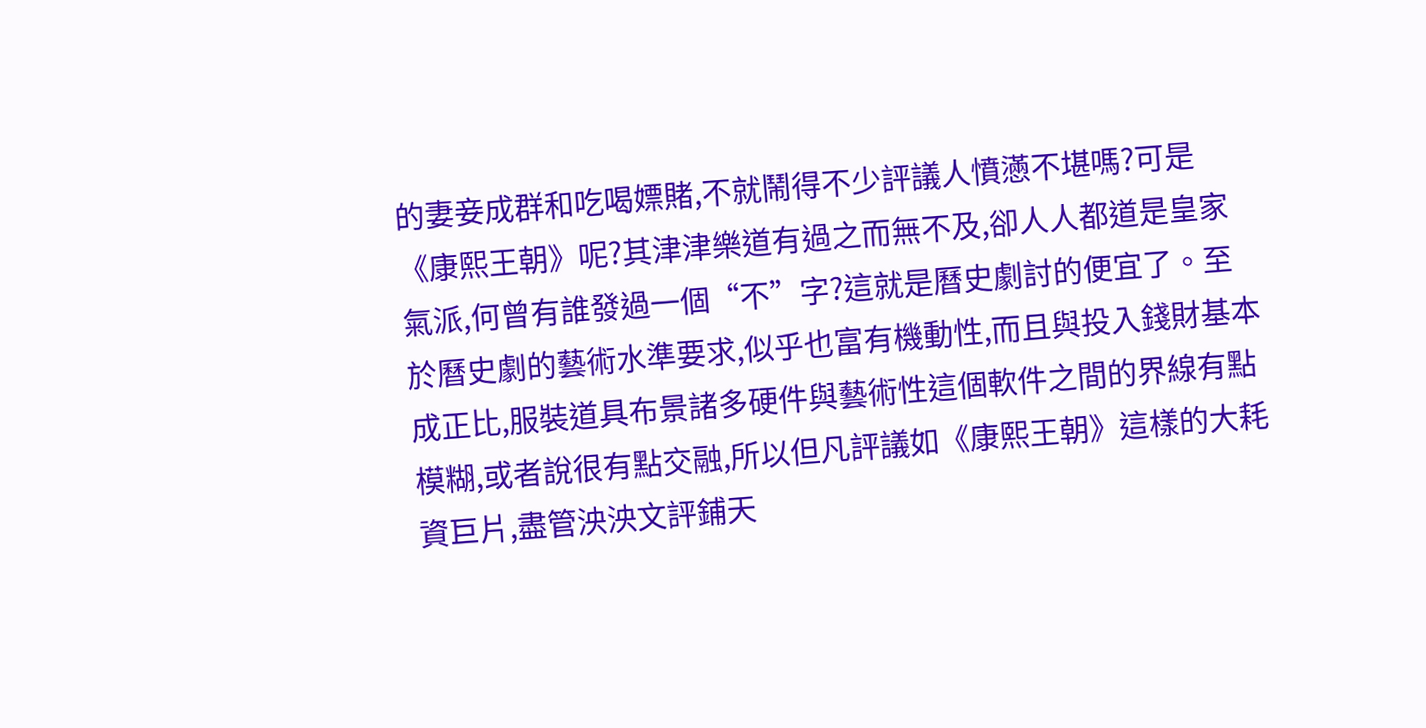的妻妾成群和吃喝嫖賭,不就鬧得不少評議人憤懣不堪嗎?可是《康熙王朝》呢?其津津樂道有過之而無不及,卻人人都道是皇家氣派,何曾有誰發過一個“不”字?這就是曆史劇討的便宜了。至於曆史劇的藝術水準要求,似乎也富有機動性,而且與投入錢財基本成正比,服裝道具布景諸多硬件與藝術性這個軟件之間的界線有點模糊,或者說很有點交融,所以但凡評議如《康熙王朝》這樣的大耗資巨片,盡管泱泱文評鋪天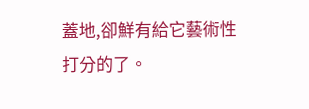蓋地,卻鮮有給它藝術性打分的了。